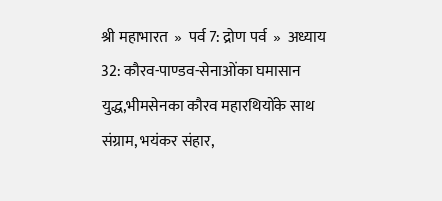श्री महाभारत  »  पर्व 7: द्रोण पर्व  »  अध्याय 32: कौरव-पाण्डव-सेनाओंका घमासान युद्ध,भीमसेनका कौरव महारथियोंके साथ संग्राम, भयंकर संहार,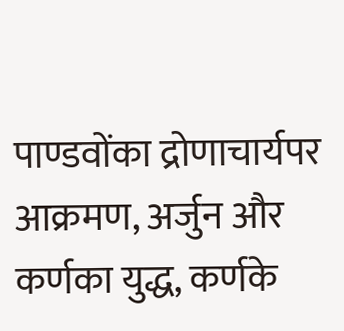पाण्डवोंका द्रोणाचार्यपर आक्रमण, अर्जुन और कर्णका युद्ध, कर्णके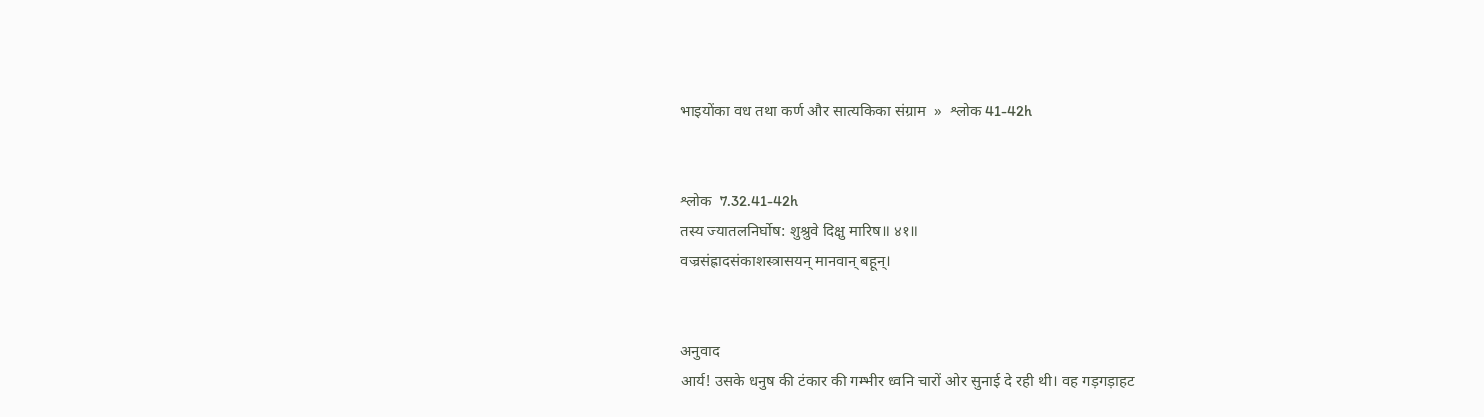भाइयोंका वध तथा कर्ण और सात्यकिका संग्राम  »  श्लोक 41-42h


श्लोक  7.32.41-42h
तस्य ज्यातलनिर्घोष: शुश्रुवे दिक्षु मारिष॥ ४१॥
वज्रसंह्रादसंकाशस्त्रासयन् मानवान् बहून्।


अनुवाद
आर्य! उसके धनुष की टंकार की गम्भीर ध्वनि चारों ओर सुनाई दे रही थी। वह गड़गड़ाहट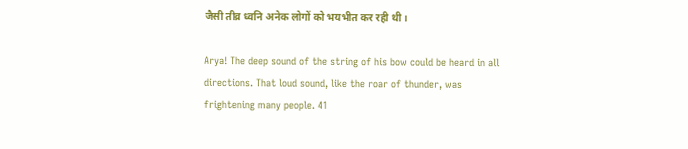जैसी तीव्र ध्वनि अनेक लोगों को भयभीत कर रही थी।

Arya! The deep sound of the string of his bow could be heard in all directions. That loud sound, like the roar of thunder, was frightening many people. 41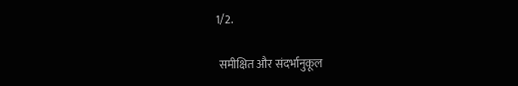1/2.

 समीक्षित और संदर्भानुकूल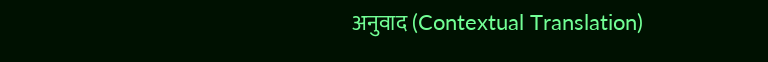अनुवाद (Contextual Translation)